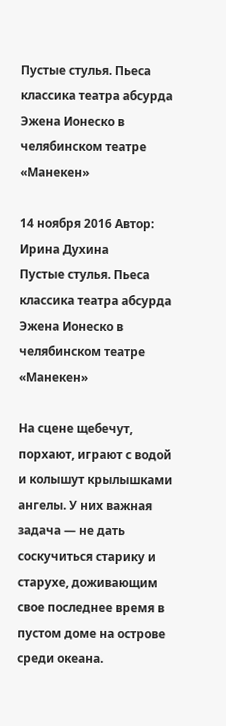Пустые стулья. Пьеса классика театра абсурда Эжена Ионеско в челябинском театре «Манекен»

14 ноября 2016 Автор: Ирина Духина
Пустые стулья. Пьеса классика театра абсурда Эжена Ионеско в челябинском театре «Манекен»

На сцене щебечут, порхают, играют с водой и колышут крылышками ангелы. У них важная задача — не дать соскучиться старику и старухе, доживающим свое последнее время в пустом доме на острове среди океана.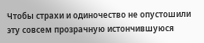Чтобы страхи и одиночество не опустошили эту совсем прозрачную истончившуюся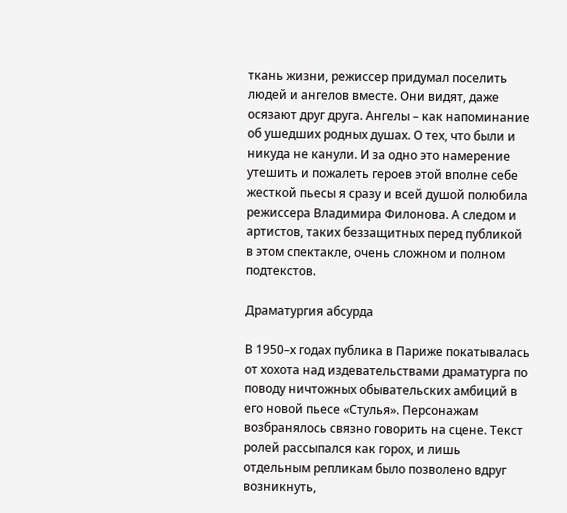ткань жизни, режиссер придумал поселить людей и ангелов вместе. Они видят, даже осязают друг друга. Ангелы – как напоминание об ушедших родных душах. О тех, что были и никуда не канули. И за одно это намерение утешить и пожалеть героев этой вполне себе жесткой пьесы я сразу и всей душой полюбила режиссера Владимира Филонова. А следом и артистов, таких беззащитных перед публикой в этом спектакле, очень сложном и полном подтекстов.

Драматургия абсурда

В 1950–х годах публика в Париже покатывалась от хохота над издевательствами драматурга по поводу ничтожных обывательских амбиций в его новой пьесе «Стулья». Персонажам возбранялось связно говорить на сцене. Текст ролей рассыпался как горох, и лишь отдельным репликам было позволено вдруг возникнуть,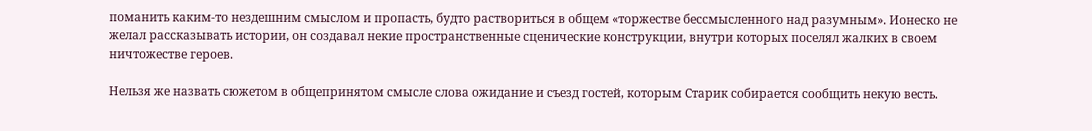поманить каким-то нездешним смыслом и пропасть, будто раствориться в общем «торжестве бессмысленного над разумным». Ионеско не желал рассказывать истории, он создавал некие пространственные сценические конструкции, внутри которых поселял жалких в своем ничтожестве героев.

Нельзя же назвать сюжетом в общепринятом смысле слова ожидание и съезд гостей, которым Старик собирается сообщить некую весть.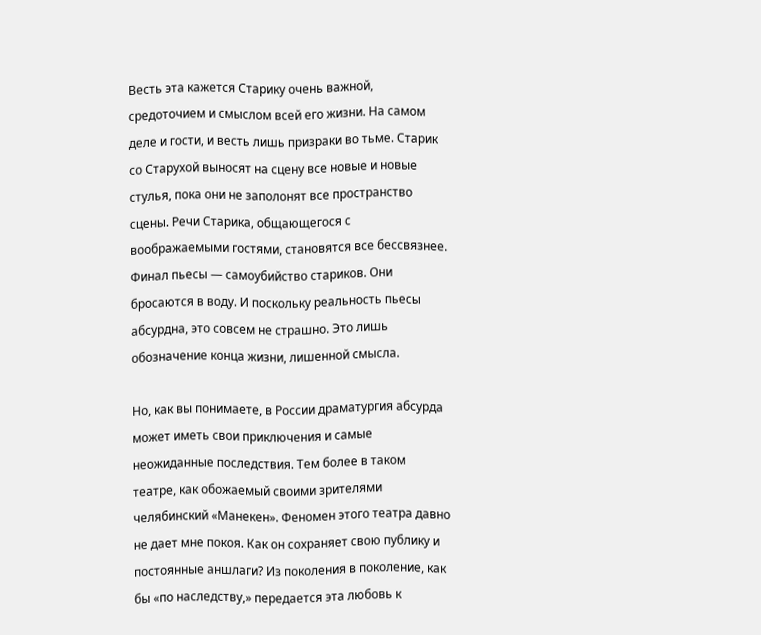Весть эта кажется Старику очень важной, средоточием и смыслом всей его жизни. На самом деле и гости, и весть лишь призраки во тьме. Старик со Старухой выносят на сцену все новые и новые стулья, пока они не заполонят все пространство сцены. Речи Старика, общающегося с воображаемыми гостями, становятся все бессвязнее. Финал пьесы — самоубийство стариков. Они бросаются в воду. И поскольку реальность пьесы абсурдна, это совсем не страшно. Это лишь обозначение конца жизни, лишенной смысла.

Но, как вы понимаете, в России драматургия абсурда может иметь свои приключения и самые неожиданные последствия. Тем более в таком театре, как обожаемый своими зрителями челябинский «Манекен». Феномен этого театра давно не дает мне покоя. Как он сохраняет свою публику и постоянные аншлаги? Из поколения в поколение, как бы «по наследству,» передается эта любовь к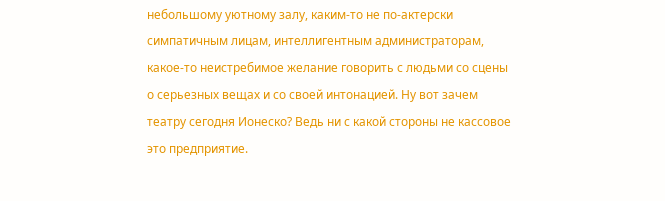небольшому уютному залу, каким-то не по-актерски симпатичным лицам, интеллигентным администраторам, какое-то неистребимое желание говорить с людьми со сцены о серьезных вещах и со своей интонацией. Ну вот зачем театру сегодня Ионеско? Ведь ни с какой стороны не кассовое это предприятие.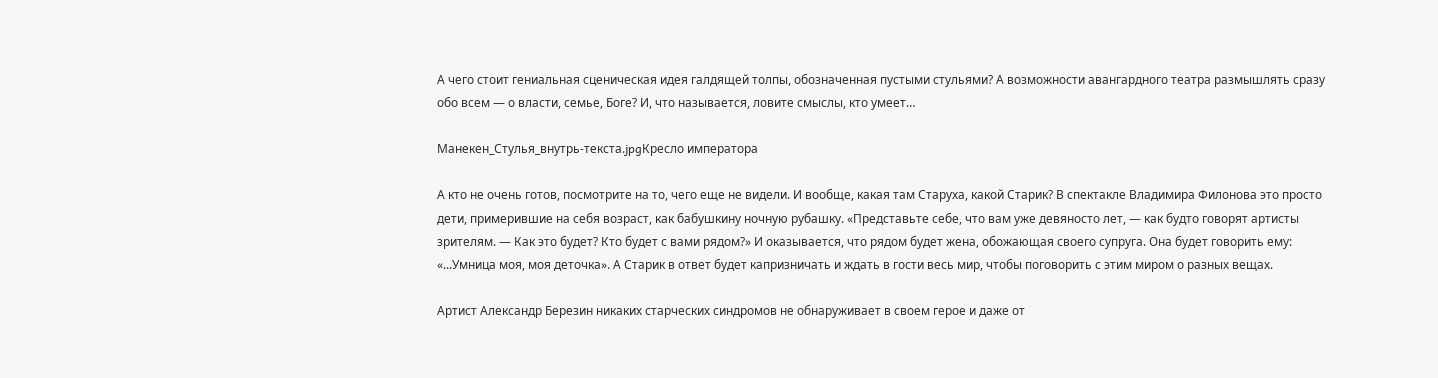А чего стоит гениальная сценическая идея галдящей толпы, обозначенная пустыми стульями? А возможности авангардного театра размышлять сразу обо всем — о власти, семье, Боге? И, что называется, ловите смыслы, кто умеет…

Манекен_Стулья_внутрь-текста.jpgКресло императора

А кто не очень готов, посмотрите на то, чего еще не видели. И вообще, какая там Старуха, какой Старик? В спектакле Владимира Филонова это просто дети, примерившие на себя возраст, как бабушкину ночную рубашку. «Представьте себе, что вам уже девяносто лет, — как будто говорят артисты зрителям. — Как это будет? Кто будет с вами рядом?» И оказывается, что рядом будет жена, обожающая своего супруга. Она будет говорить ему: «...Умница моя, моя деточка». А Старик в ответ будет капризничать и ждать в гости весь мир, чтобы поговорить с этим миром о разных вещах.

Артист Александр Березин никаких старческих синдромов не обнаруживает в своем герое и даже от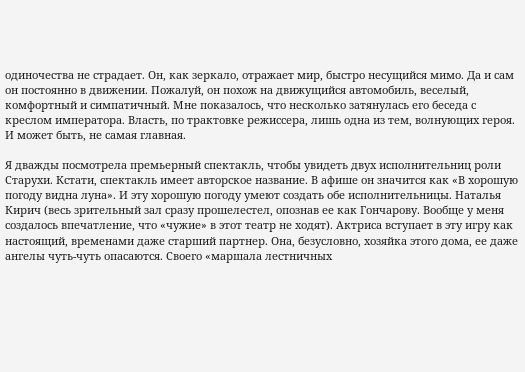одиночества не страдает. Он, как зеркало, отражает мир, быстро несущийся мимо. Да и сам он постоянно в движении. Пожалуй, он похож на движущийся автомобиль, веселый, комфортный и симпатичный. Мне показалось, что несколько затянулась его беседа с креслом императора. Власть, по трактовке режиссера, лишь одна из тем, волнующих героя. И может быть, не самая главная.

Я дважды посмотрела премьерный спектакль, чтобы увидеть двух исполнительниц роли Старухи. Кстати, спектакль имеет авторское название. В афише он значится как «В хорошую погоду видна луна». И эту хорошую погоду умеют создать обе исполнительницы. Наталья Кирич (весь зрительный зал сразу прошелестел, опознав ее как Гончарову. Вообще у меня создалось впечатление, что «чужие» в этот театр не ходят). Актриса вступает в эту игру как настоящий, временами даже старший партнер. Она, безусловно, хозяйка этого дома, ее даже ангелы чуть-чуть опасаются. Своего «маршала лестничных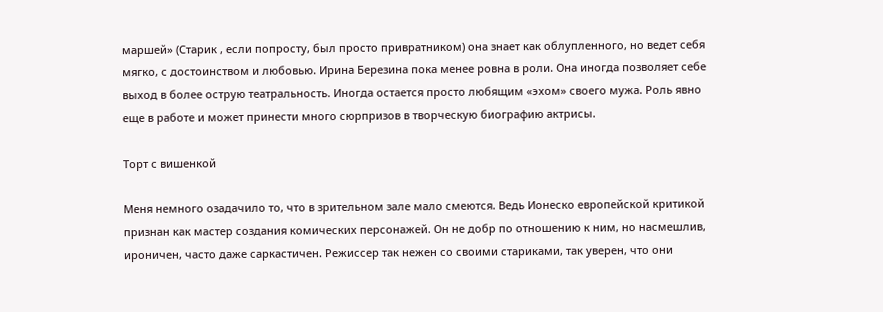маршей» (Старик , если попросту, был просто привратником) она знает как облупленного, но ведет себя мягко, с достоинством и любовью. Ирина Березина пока менее ровна в роли. Она иногда позволяет себе выход в более острую театральность. Иногда остается просто любящим «эхом» своего мужа. Роль явно еще в работе и может принести много сюрпризов в творческую биографию актрисы.

Торт с вишенкой

Меня немного озадачило то, что в зрительном зале мало смеются. Ведь Ионеско европейской критикой признан как мастер создания комических персонажей. Он не добр по отношению к ним, но насмешлив, ироничен, часто даже саркастичен. Режиссер так нежен со своими стариками, так уверен, что они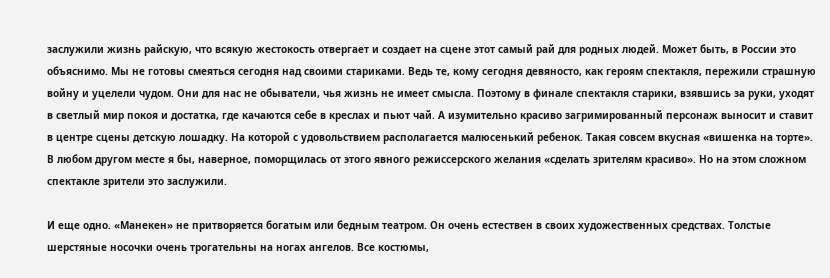заслужили жизнь райскую, что всякую жестокость отвергает и создает на сцене этот самый рай для родных людей. Может быть, в России это объяснимо. Мы не готовы смеяться сегодня над своими стариками. Ведь те, кому сегодня девяносто, как героям спектакля, пережили страшную войну и уцелели чудом. Они для нас не обыватели, чья жизнь не имеет смысла. Поэтому в финале спектакля старики, взявшись за руки, уходят в светлый мир покоя и достатка, где качаются себе в креслах и пьют чай. А изумительно красиво загримированный персонаж выносит и ставит в центре сцены детскую лошадку. На которой с удовольствием располагается малюсенький ребенок. Такая совсем вкусная «вишенка на торте». В любом другом месте я бы, наверное, поморщилась от этого явного режиссерского желания «сделать зрителям красиво». Но на этом сложном спектакле зрители это заслужили.

И еще одно. «Манекен» не притворяется богатым или бедным театром. Он очень естествен в своих художественных средствах. Толстые шерстяные носочки очень трогательны на ногах ангелов. Все костюмы,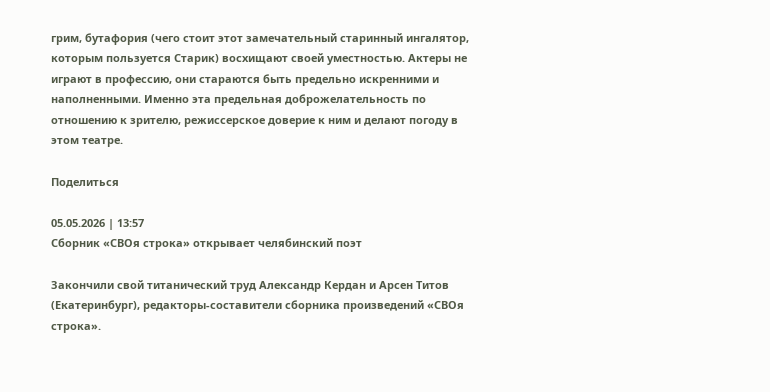грим, бутафория (чего стоит этот замечательный старинный ингалятор, которым пользуется Старик) восхищают своей уместностью. Актеры не играют в профессию, они стараются быть предельно искренними и наполненными. Именно эта предельная доброжелательность по отношению к зрителю, режиссерское доверие к ним и делают погоду в этом театре.

Поделиться

05.05.2026 | 13:57
Сборник «СВОя строка» открывает челябинский поэт

Закончили свой титанический труд Александр Кердан и Арсен Титов (Екатеринбург), редакторы-составители сборника произведений «СВОя строка».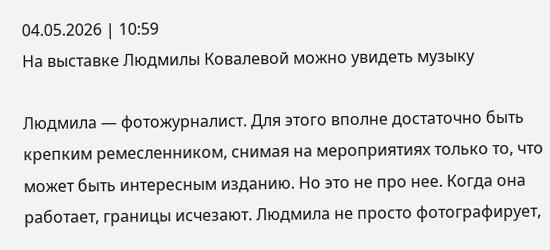04.05.2026 | 10:59
На выставке Людмилы Ковалевой можно увидеть музыку

Людмила — фотожурналист. Для этого вполне достаточно быть крепким ремесленником, снимая на мероприятиях только то, что может быть интересным изданию. Но это не про нее. Когда она работает, границы исчезают. Людмила не просто фотографирует,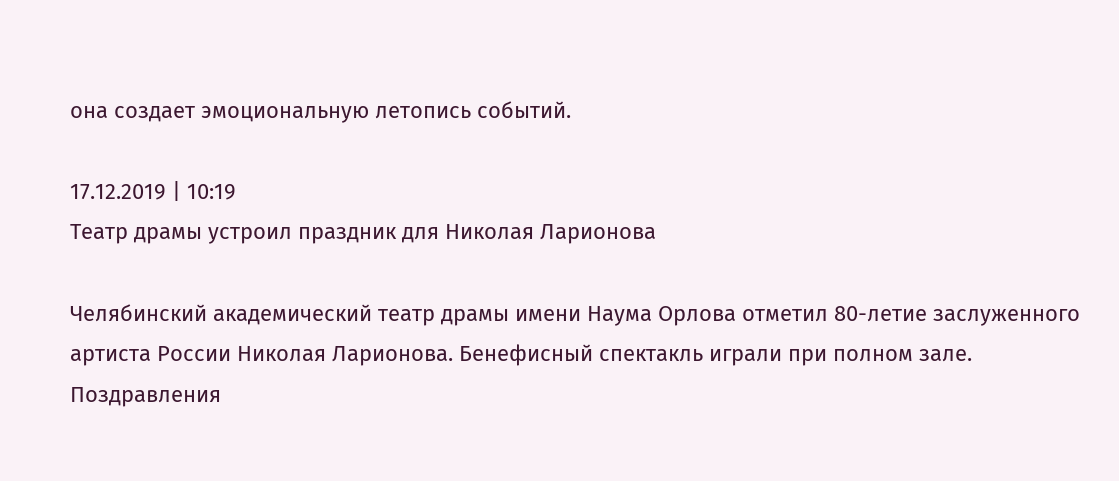она создает эмоциональную летопись событий.

17.12.2019 | 10:19
Театр драмы устроил праздник для Николая Ларионова

Челябинский академический театр драмы имени Наума Орлова отметил 80-летие заслуженного артиста России Николая Ларионова. Бенефисный спектакль играли при полном зале. Поздравления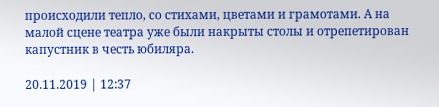происходили тепло, со стихами, цветами и грамотами. А на малой сцене театра уже были накрыты столы и отрепетирован капустник в честь юбиляра.

20.11.2019 | 12:37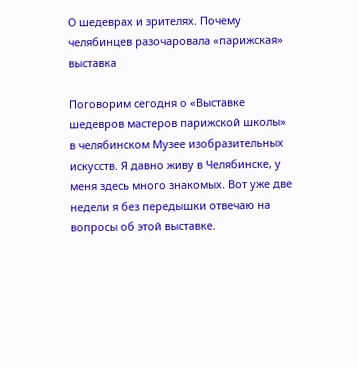О шедеврах и зрителях. Почему челябинцев разочаровала «парижская» выставка

Поговорим сегодня о «Выставке шедевров мастеров парижской школы» в челябинском Музее изобразительных искусств. Я давно живу в Челябинске, у меня здесь много знакомых. Вот уже две недели я без передышки отвечаю на вопросы об этой выставке.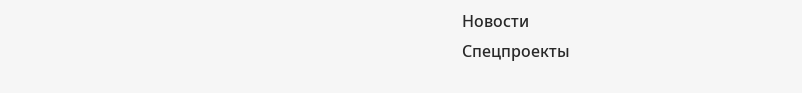Новости
Спецпроекты